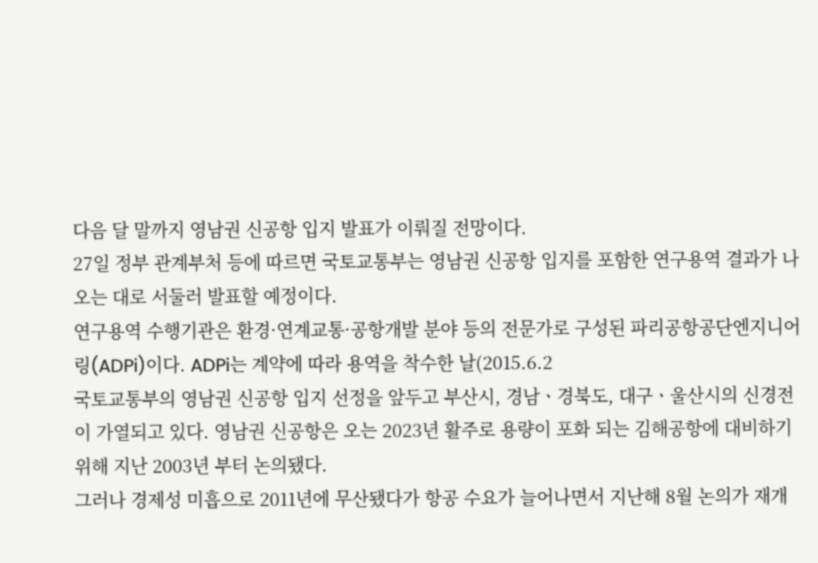다음 달 말까지 영남권 신공항 입지 발표가 이뤄질 전망이다.
27일 정부 관계부처 등에 따르면 국토교통부는 영남권 신공항 입지를 포함한 연구용역 결과가 나오는 대로 서둘러 발표할 예정이다.
연구용역 수행기관은 환경·연계교통·공항개발 분야 등의 전문가로 구성된 파리공항공단엔지니어링(ADPi)이다. ADPi는 계약에 따라 용역을 착수한 날(2015.6.2
국토교통부의 영남권 신공항 입지 선정을 앞두고 부산시, 경남ㆍ경북도, 대구ㆍ울산시의 신경전이 가열되고 있다. 영남권 신공항은 오는 2023년 활주로 용량이 포화 되는 김해공항에 대비하기 위해 지난 2003년 부터 논의됐다.
그러나 경제성 미흡으로 2011년에 무산됐다가 항공 수요가 늘어나면서 지난해 8월 논의가 재개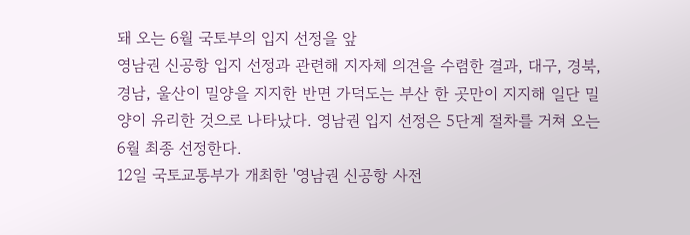돼 오는 6월 국토부의 입지 선정을 앞
영남권 신공항 입지 선정과 관련해 지자체 의견을 수렴한 결과, 대구, 경북, 경남, 울산이 밀양을 지지한 반면 가덕도는 부산 한 곳만이 지지해 일단 밀양이 유리한 것으로 나타났다. 영남권 입지 선정은 5단계 절차를 거쳐 오는 6월 최종 선정한다.
12일 국토교통부가 개최한 '영남권 신공항 사전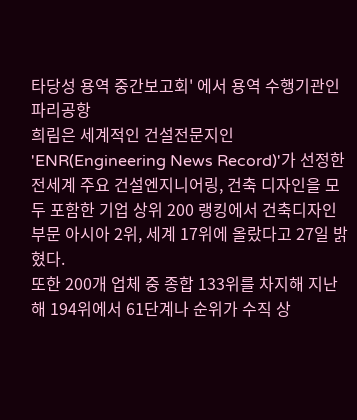타당성 용역 중간보고회' 에서 용역 수행기관인 파리공항
희림은 세계적인 건설전문지인 'ENR(Engineering News Record)'가 선정한 전세계 주요 건설엔지니어링, 건축 디자인을 모두 포함한 기업 상위 200 랭킹에서 건축디자인 부문 아시아 2위, 세계 17위에 올랐다고 27일 밝혔다.
또한 200개 업체 중 종합 133위를 차지해 지난해 194위에서 61단계나 순위가 수직 상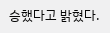승했다고 밝혔다.